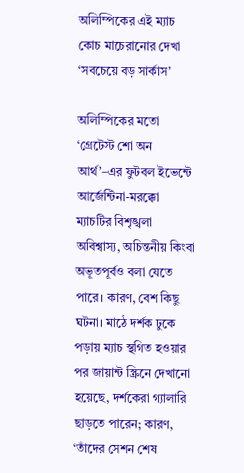অলিম্পিকের এই ম্যাচ কোচ মাচেরানোর দেখা ‘সবচেয়ে বড় সার্কাস’

অলিম্পিকের মতো ‘গ্রেটেস্ট শো অন আর্থ’–এর ফুটবল ইভেন্টে আর্জেন্টিনা-মরক্কো ম্যাচটির বিশৃঙ্খলা অবিশ্বাস্য, অচিন্তনীয় কিংবা অভূতপূর্বও বলা যেতে পারে। কারণ, বেশ কিছু ঘটনা। মাঠে দর্শক ঢুকে পড়ায় ম্যাচ স্থগিত হওয়ার পর জায়ান্ট স্ক্রিনে দেখানো হয়েছে, দর্শকেরা গ্যালারি ছাড়তে পারেন; কারণ, ‘তাঁদের সেশন শেষ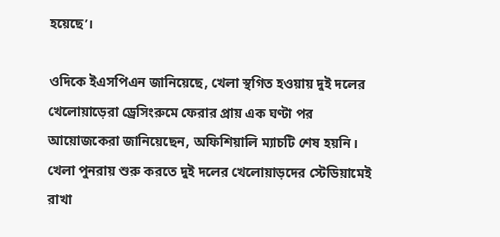হয়েছে’।

ওদিকে ইএসপিএন জানিয়েছে, খেলা স্থগিত হওয়ায় দুই দলের খেলোয়াড়েরা ড্রেসিংরুমে ফেরার প্রায় এক ঘণ্টা পর আয়োজকেরা জানিয়েছেন, অফিশিয়ালি ম্যাচটি শেষ হয়নি। খেলা পুনরায় শুরু করতে দুই দলের খেলোয়াড়দের স্টেডিয়ামেই রাখা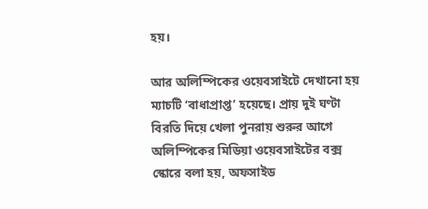হয়।

আর অলিম্পিকের ওয়েবসাইটে দেখানো হয় ম্যাচটি ‘বাধাপ্রাপ্ত’ হয়েছে। প্রায় দুই ঘণ্টা বিরতি দিয়ে খেলা পুনরায় শুরুর আগে অলিম্পিকের মিডিয়া ওয়েবসাইটের বক্স স্কোরে বলা হয়, অফসাইড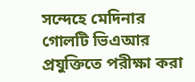সন্দেহে মেদিনার গোলটি ভিএআর প্রযুক্তিতে পরীক্ষা করা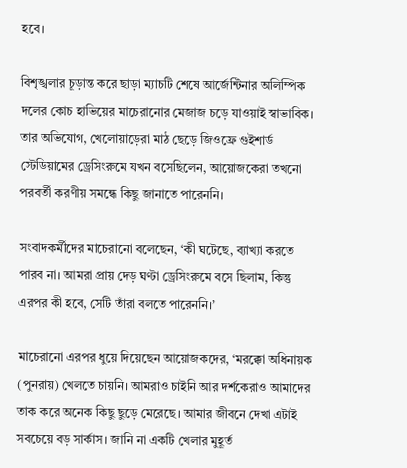হবে।

বিশৃঙ্খলার চূড়ান্ত করে ছাড়া ম্যাচটি শেষে আর্জেন্টিনার অলিম্পিক দলের কোচ হাভিয়ের মাচেরানোর মেজাজ চড়ে যাওয়াই স্বাভাবিক। তার অভিযোগ, খেলোয়াড়েরা মাঠ ছেড়ে জিওফ্রে গুইশার্ড স্টেডিয়ামের ড্রেসিংরুমে যখন বসেছিলেন, আয়োজকেরা তখনো পরবর্তী করণীয় সমন্ধে কিছু জানাতে পারেননি।

সংবাদকর্মীদের মাচেরানো বলেছেন, ‘কী ঘটেছে, ব্যাখ্যা করতে পারব না। আমরা প্রায় দেড় ঘণ্টা ড্রেসিংরুমে বসে ছিলাম, কিন্তু এরপর কী হবে, সেটি তাঁরা বলতে পারেননি।’

মাচেরানো এরপর ধুয়ে দিয়েছেন আয়োজকদের, ‘মরক্কো অধিনায়ক (পুনরায়) খেলতে চায়নি। আমরাও চাইনি আর দর্শকেরাও আমাদের তাক করে অনেক কিছু ছুড়ে মেরেছে। আমার জীবনে দেখা এটাই সবচেয়ে বড় সার্কাস। জানি না একটি খেলার মুহূর্ত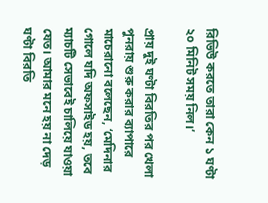রিভিউ করতে তারা কেন ১ ঘণ্টা ২০ মিনিট সময় নিল।’

প্রায় দুই ঘণ্টা বিরতির পর খেলা পুনরায় শুরু করার ব্যাপারে মাচেরানো বলেছেন, ‘মেদিনার গোলে যদি অফসাইড হয়, তবে ম্যাচটি সেভাবেই চালিয়ে যাওয়া যেত। আমার মনে হয় না দেড় ঘণ্টা বিরতি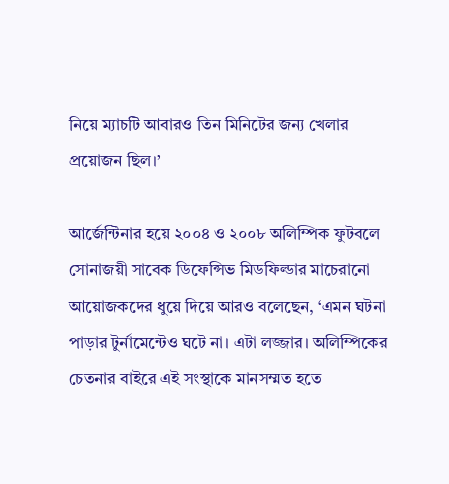নিয়ে ম্যাচটি আবারও তিন মিনিটের জন্য খেলার প্রয়োজন ছিল।’

আর্জেন্টিনার হয়ে ২০০৪ ও ২০০৮ অলিম্পিক ফুটবলে সোনাজয়ী সাবেক ডিফেন্সিভ মিডফিল্ডার মাচেরানো আয়োজকদের ধুয়ে দিয়ে আরও বলেছেন, ‘এমন ঘটনা পাড়ার টুর্নামেন্টেও ঘটে না। এটা লজ্জার। অলিম্পিকের চেতনার বাইরে এই সংস্থাকে মানসম্মত হতে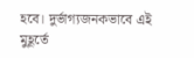হবে। দুর্ভাগ্যজনকভাবে এই মুহূর্তে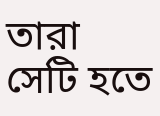তারা সেটি হতে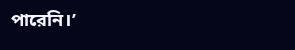পারেনি।’